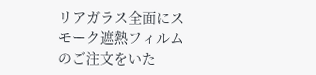リアガラス全面にスモーク遮熱フィルムのご注文をいた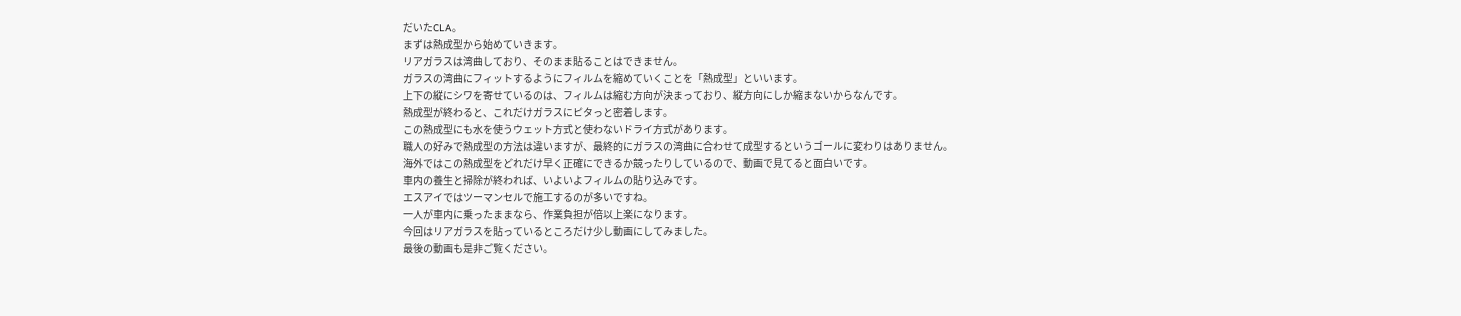だいたCLA。
まずは熱成型から始めていきます。
リアガラスは湾曲しており、そのまま貼ることはできません。
ガラスの湾曲にフィットするようにフィルムを縮めていくことを「熱成型」といいます。
上下の縦にシワを寄せているのは、フィルムは縮む方向が決まっており、縦方向にしか縮まないからなんです。
熱成型が終わると、これだけガラスにピタっと密着します。
この熱成型にも水を使うウェット方式と使わないドライ方式があります。
職人の好みで熱成型の方法は違いますが、最終的にガラスの湾曲に合わせて成型するというゴールに変わりはありません。
海外ではこの熱成型をどれだけ早く正確にできるか競ったりしているので、動画で見てると面白いです。
車内の養生と掃除が終われば、いよいよフィルムの貼り込みです。
エスアイではツーマンセルで施工するのが多いですね。
一人が車内に乗ったままなら、作業負担が倍以上楽になります。
今回はリアガラスを貼っているところだけ少し動画にしてみました。
最後の動画も是非ご覧ください。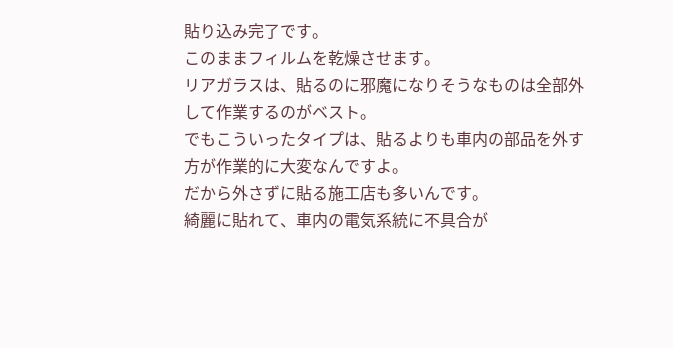貼り込み完了です。
このままフィルムを乾燥させます。
リアガラスは、貼るのに邪魔になりそうなものは全部外して作業するのがベスト。
でもこういったタイプは、貼るよりも車内の部品を外す方が作業的に大変なんですよ。
だから外さずに貼る施工店も多いんです。
綺麗に貼れて、車内の電気系統に不具合が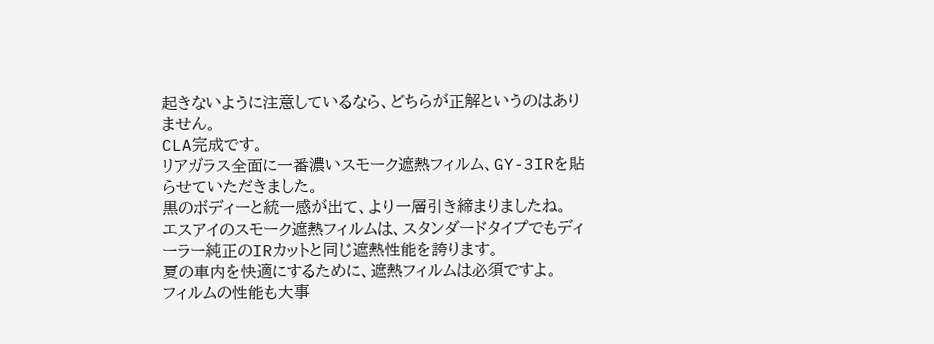起きないように注意しているなら、どちらが正解というのはありません。
CLA完成です。
リアガラス全面に一番濃いスモーク遮熱フィルム、GY-3IRを貼らせていただきました。
黒のボディーと統一感が出て、より一層引き締まりましたね。
エスアイのスモーク遮熱フィルムは、スタンダードタイプでもディーラー純正のIRカットと同じ遮熱性能を誇ります。
夏の車内を快適にするために、遮熱フィルムは必須ですよ。
フィルムの性能も大事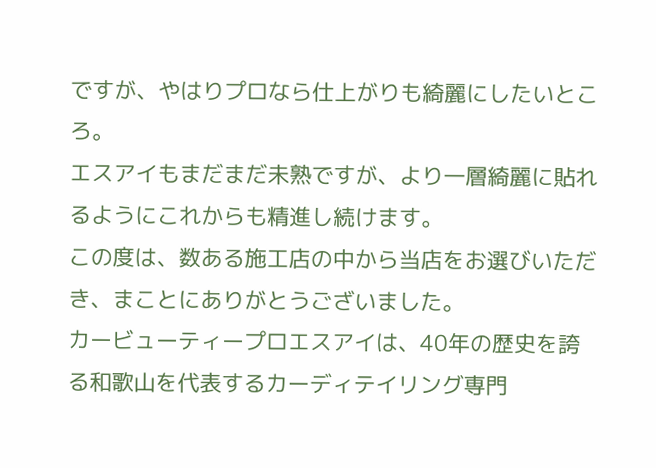ですが、やはりプロなら仕上がりも綺麗にしたいところ。
エスアイもまだまだ未熟ですが、より一層綺麗に貼れるようにこれからも精進し続けます。
この度は、数ある施工店の中から当店をお選びいただき、まことにありがとうございました。
カービューティープロエスアイは、40年の歴史を誇る和歌山を代表するカーディテイリング専門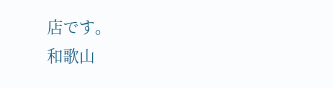店です。
和歌山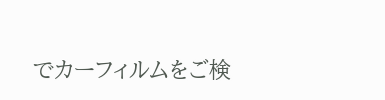でカーフィルムをご検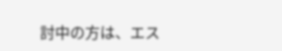討中の方は、エス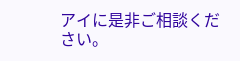アイに是非ご相談ください。